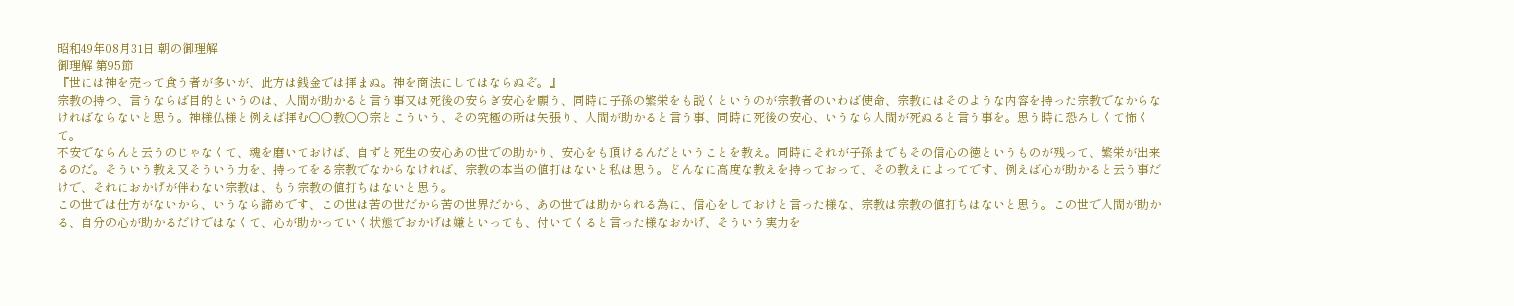昭和49年08月31日 朝の御理解
御理解 第95節
『世には神を売って食う者が多いが、此方は銭金では拝まぬ。神を商法にしてはならぬぞ。』
宗教の持つ、言うならば目的というのは、人間が助かると言う事又は死後の安らぎ安心を願う、同時に子孫の繁栄をも説くというのが宗教者のいわば使命、宗教にはそのような内容を持った宗教でなからなければならないと思う。神様仏様と例えば拝む○○教○○宗とこういう、その究極の所は矢張り、人間が助かると言う事、同時に死後の安心、いうなら人間が死ぬると言う事を。思う時に恐ろしくて怖くて。
不安でならんと云うのじゃなくて、魂を磨いておけば、自ずと死生の安心あの世での助かり、安心をも頂けるんだということを教え。同時にそれが子孫までもその信心の徳というものが残って、繁栄が出来るのだ。そういう教え又そういう力を、持ってをる宗教でなからなければ、宗教の本当の値打はないと私は思う。どんなに高度な教えを持っておって、その教えによってです、例えば心が助かると云う事だけで、それにおかげが伴わない宗教は、もう宗教の値打ちはないと思う。
この世では仕方がないから、いうなら諦めです、この世は苦の世だから苦の世界だから、あの世では助かられる為に、信心をしておけと言った様な、宗教は宗教の値打ちはないと思う。この世で人間が助かる、自分の心が助かるだけではなくて、心が助かっていく状態でおかげは嫌といっても、付いてくると言った様なおかげ、そういう実力を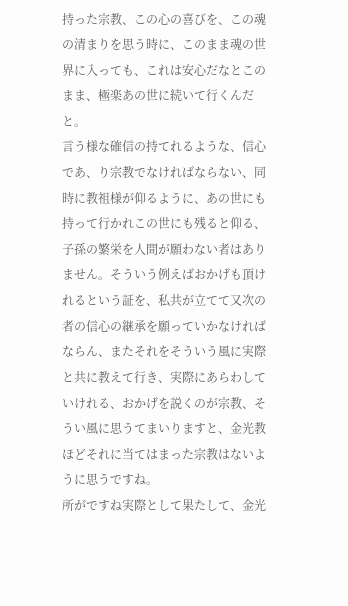持った宗教、この心の喜びを、この魂の清まりを思う時に、このまま魂の世界に入っても、これは安心だなとこのまま、極楽あの世に続いて行くんだと。
言う様な確信の持てれるような、信心であ、り宗教でなければならない、同時に教祖様が仰るように、あの世にも持って行かれこの世にも残ると仰る、子孫の繁栄を人間が願わない者はありません。そういう例えばおかげも頂けれるという証を、私共が立てて又次の者の信心の継承を願っていかなければならん、またそれをそういう風に実際と共に教えて行き、実際にあらわしていけれる、おかげを説くのが宗教、そうい風に思うてまいりますと、金光教ほどそれに当てはまった宗教はないように思うですね。
所がですね実際として果たして、金光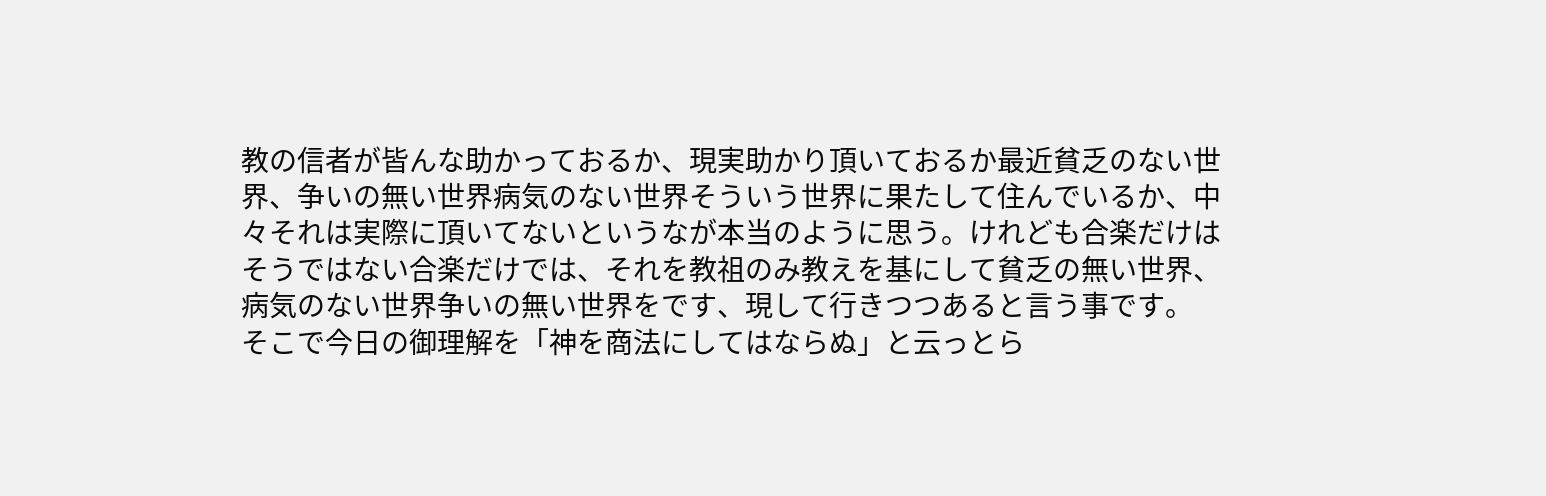教の信者が皆んな助かっておるか、現実助かり頂いておるか最近貧乏のない世界、争いの無い世界病気のない世界そういう世界に果たして住んでいるか、中々それは実際に頂いてないというなが本当のように思う。けれども合楽だけはそうではない合楽だけでは、それを教祖のみ教えを基にして貧乏の無い世界、病気のない世界争いの無い世界をです、現して行きつつあると言う事です。
そこで今日の御理解を「神を商法にしてはならぬ」と云っとら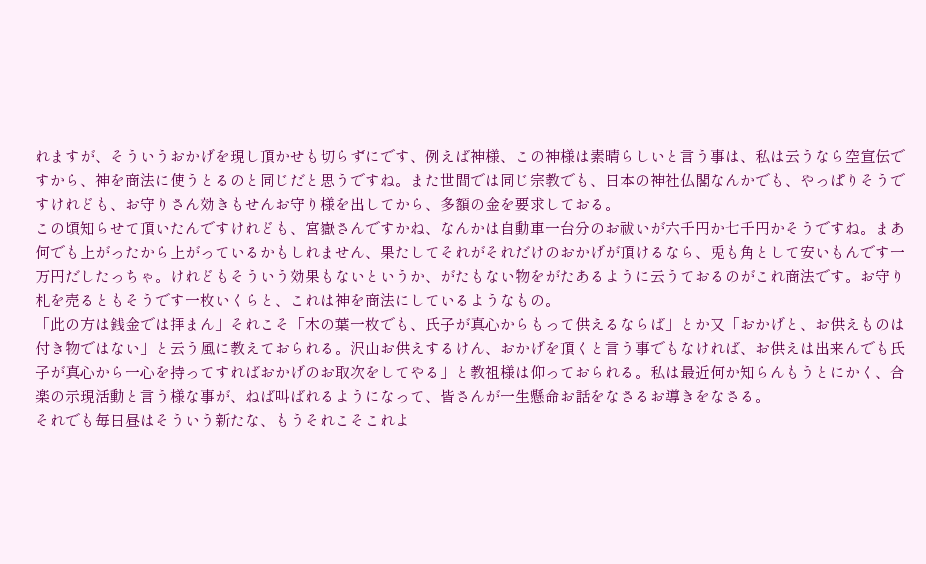れますが、そういうおかげを現し頂かせも切らずにです、例えば神様、この神様は素晴らしいと言う事は、私は云うなら空宣伝ですから、神を商法に使うとるのと同じだと思うですね。また世間では同じ宗教でも、日本の神社仏閣なんかでも、やっぱりそうですけれども、お守りさん効きもせんお守り様を出してから、多額の金を要求しておる。
この頃知らせて頂いたんですけれども、宮嶽さんですかね、なんかは自動車一台分のお祓いが六千円か七千円かそうですね。まあ何でも上がったから上がっているかもしれません、果たしてそれがそれだけのおかげが頂けるなら、兎も角として安いもんです一万円だしたっちゃ。けれどもそういう効果もないというか、がたもない物をがたあるように云うておるのがこれ商法です。お守り札を売るともそうです一枚いくらと、これは神を商法にしているようなもの。
「此の方は銭金では拝まん」それこそ「木の葉一枚でも、氏子が真心からもって供えるならば」とか又「おかげと、お供えものは付き物ではない」と云う風に教えておられる。沢山お供えするけん、おかげを頂くと言う事でもなければ、お供えは出来んでも氏子が真心から一心を持ってすればおかげのお取次をしてやる」と教祖様は仰っておられる。私は最近何か知らんもうとにかく、合楽の示現活動と言う様な事が、ねば叫ばれるようになって、皆さんが一生懸命お話をなさるお導きをなさる。
それでも毎日昼はそういう新たな、もうそれこそこれよ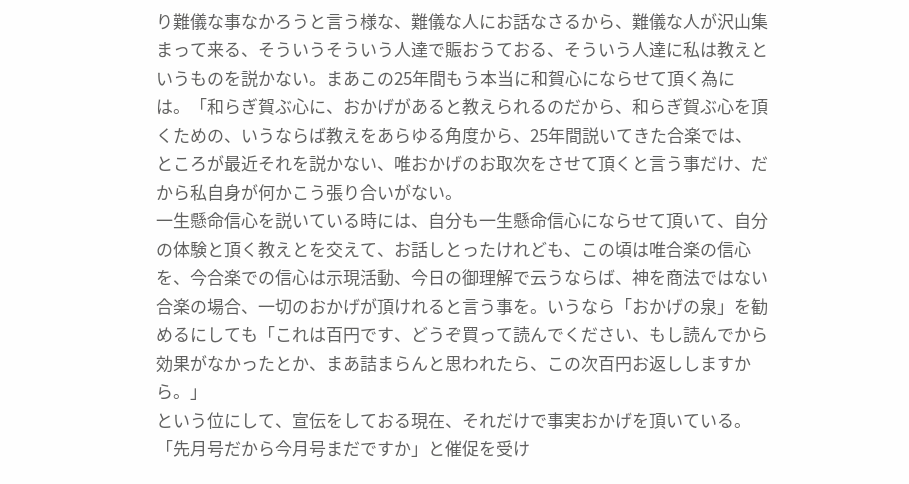り難儀な事なかろうと言う様な、難儀な人にお話なさるから、難儀な人が沢山集まって来る、そういうそういう人達で賑おうておる、そういう人達に私は教えというものを説かない。まあこの25年間もう本当に和賀心にならせて頂く為には。「和らぎ賀ぶ心に、おかげがあると教えられるのだから、和らぎ賀ぶ心を頂くための、いうならば教えをあらゆる角度から、25年間説いてきた合楽では、ところが最近それを説かない、唯おかげのお取次をさせて頂くと言う事だけ、だから私自身が何かこう張り合いがない。
一生懸命信心を説いている時には、自分も一生懸命信心にならせて頂いて、自分の体験と頂く教えとを交えて、お話しとったけれども、この頃は唯合楽の信心を、今合楽での信心は示現活動、今日の御理解で云うならば、神を商法ではない合楽の場合、一切のおかげが頂けれると言う事を。いうなら「おかげの泉」を勧めるにしても「これは百円です、どうぞ買って読んでください、もし読んでから効果がなかったとか、まあ詰まらんと思われたら、この次百円お返ししますから。」
という位にして、宣伝をしておる現在、それだけで事実おかげを頂いている。「先月号だから今月号まだですか」と催促を受け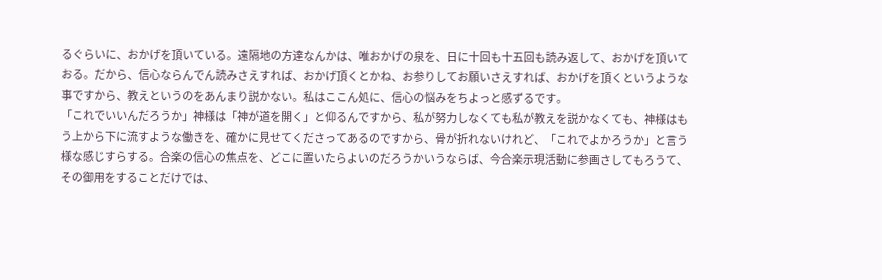るぐらいに、おかげを頂いている。遠隔地の方達なんかは、唯おかげの泉を、日に十回も十五回も読み返して、おかげを頂いておる。だから、信心ならんでん読みさえすれば、おかげ頂くとかね、お参りしてお願いさえすれば、おかげを頂くというような事ですから、教えというのをあんまり説かない。私はここん処に、信心の悩みをちよっと感ずるです。
「これでいいんだろうか」神様は「神が道を開く」と仰るんですから、私が努力しなくても私が教えを説かなくても、神様はもう上から下に流すような働きを、確かに見せてくださってあるのですから、骨が折れないけれど、「これでよかろうか」と言う様な感じすらする。合楽の信心の焦点を、どこに置いたらよいのだろうかいうならば、今合楽示現活動に参画さしてもろうて、その御用をすることだけでは、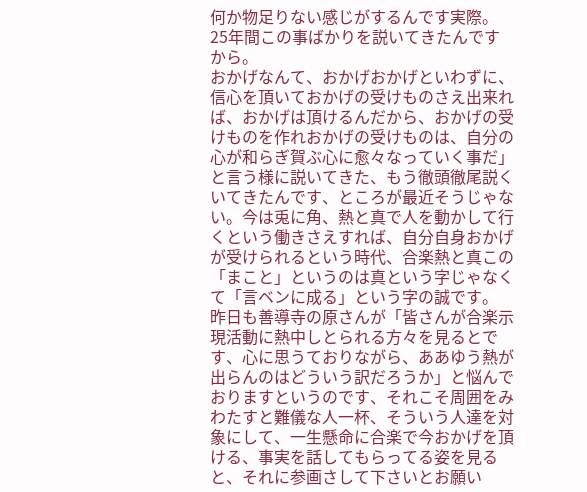何か物足りない感じがするんです実際。25年間この事ばかりを説いてきたんですから。
おかげなんて、おかげおかげといわずに、信心を頂いておかげの受けものさえ出来れば、おかげは頂けるんだから、おかげの受けものを作れおかげの受けものは、自分の心が和らぎ賀ぶ心に愈々なっていく事だ」と言う様に説いてきた、もう徹頭徹尾説くいてきたんです、ところが最近そうじゃない。今は兎に角、熱と真で人を動かして行くという働きさえすれば、自分自身おかげが受けられるという時代、合楽熱と真この「まこと」というのは真という字じゃなくて「言ベンに成る」という字の誠です。
昨日も善導寺の原さんが「皆さんが合楽示現活動に熱中しとられる方々を見るとです、心に思うておりながら、ああゆう熱が出らんのはどういう訳だろうか」と悩んでおりますというのです、それこそ周囲をみわたすと難儀な人一杯、そういう人達を対象にして、一生懸命に合楽で今おかげを頂ける、事実を話してもらってる姿を見ると、それに参画さして下さいとお願い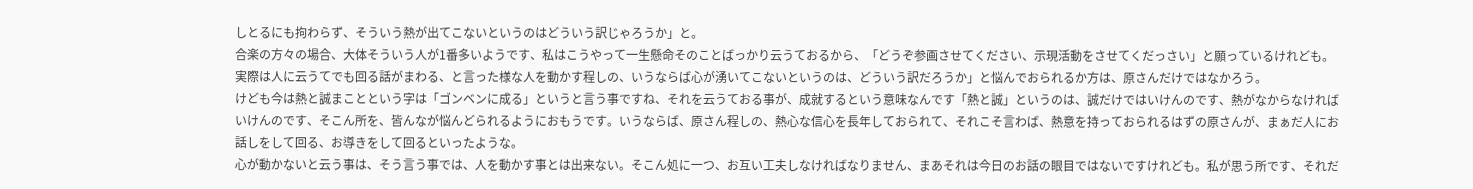しとるにも拘わらず、そういう熱が出てこないというのはどういう訳じゃろうか」と。
合楽の方々の場合、大体そういう人が1番多いようです、私はこうやって一生懸命そのことばっかり云うておるから、「どうぞ参画させてください、示現活動をさせてくだっさい」と願っているけれども。実際は人に云うてでも回る話がまわる、と言った様な人を動かす程しの、いうならば心が湧いてこないというのは、どういう訳だろうか」と悩んでおられるか方は、原さんだけではなかろう。
けども今は熱と誠まことという字は「ゴンベンに成る」というと言う事ですね、それを云うておる事が、成就するという意味なんです「熱と誠」というのは、誠だけではいけんのです、熱がなからなければいけんのです、そこん所を、皆んなが悩んどられるようにおもうです。いうならば、原さん程しの、熱心な信心を長年しておられて、それこそ言わば、熱意を持っておられるはずの原さんが、まぁだ人にお話しをして回る、お導きをして回るといったような。
心が動かないと云う事は、そう言う事では、人を動かす事とは出来ない。そこん処に一つ、お互い工夫しなければなりません、まあそれは今日のお話の眼目ではないですけれども。私が思う所です、それだ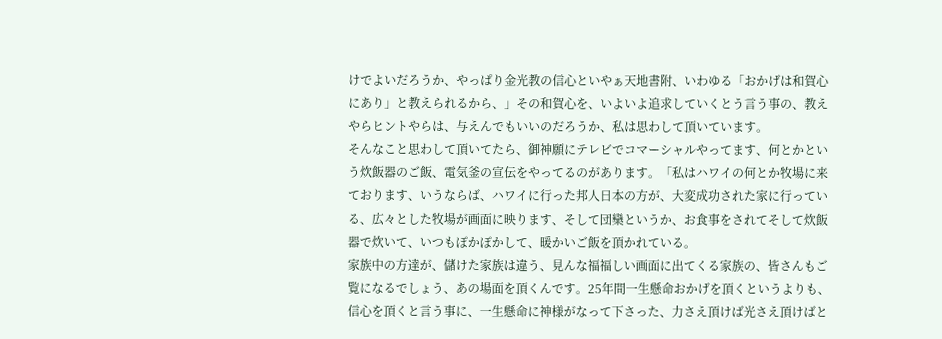けでよいだろうか、やっぱり金光教の信心といやぁ天地書附、いわゆる「おかげは和賀心にあり」と教えられるから、」その和賀心を、いよいよ追求していくとう言う事の、教えやらヒントやらは、与えんでもいいのだろうか、私は思わして頂いています。
そんなこと思わして頂いてたら、御神願にテレビでコマーシャルやってます、何とかという炊飯器のご飯、電気釜の宣伝をやってるのがあります。「私はハワイの何とか牧場に来ております、いうならば、ハワイに行った邦人日本の方が、大変成功された家に行っている、広々とした牧場が画面に映ります、そして団欒というか、お食事をされてそして炊飯器で炊いて、いつもぽかぽかして、暖かいご飯を頂かれている。
家族中の方達が、儲けた家族は違う、見んな福福しい画面に出てくる家族の、皆さんもご覧になるでしょう、あの場面を頂くんです。25年間一生懸命おかげを頂くというよりも、信心を頂くと言う事に、一生懸命に神様がなって下さった、力さえ頂けば光さえ頂けばと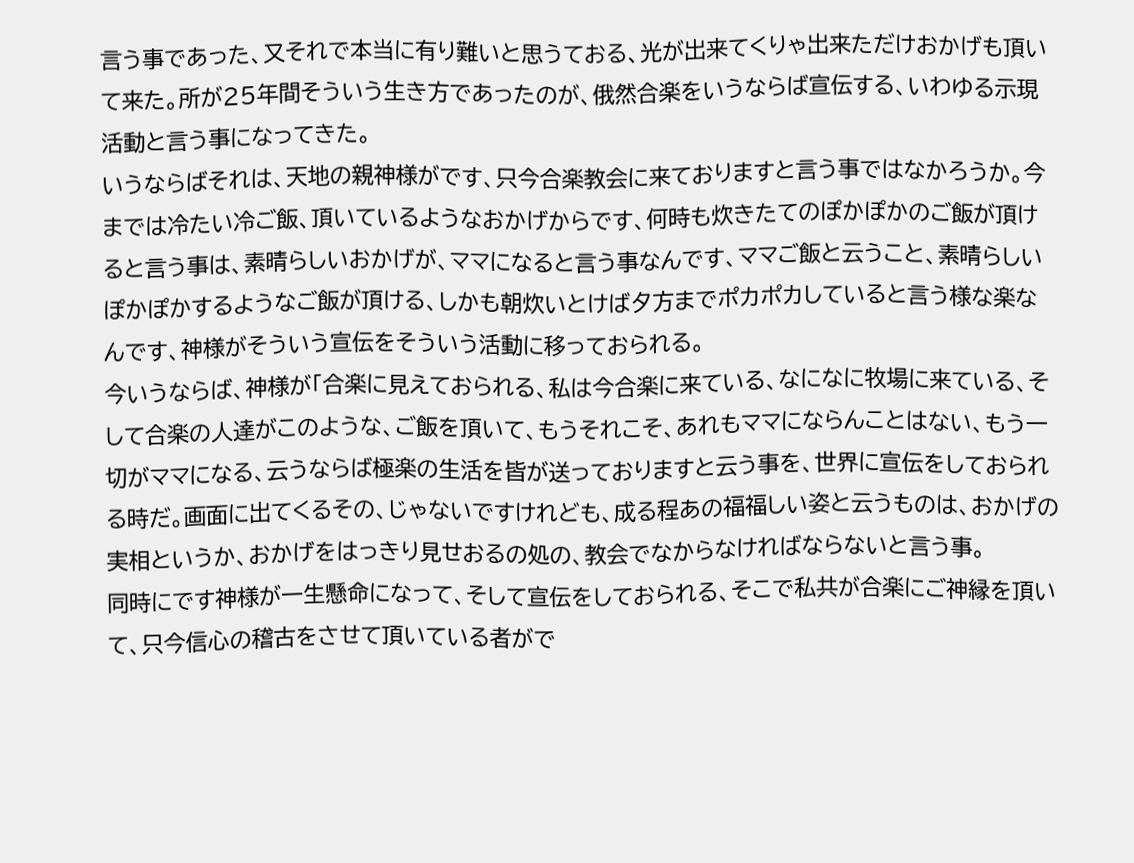言う事であった、又それで本当に有り難いと思うておる、光が出来てくりゃ出来ただけおかげも頂いて来た。所が25年間そういう生き方であったのが、俄然合楽をいうならば宣伝する、いわゆる示現活動と言う事になってきた。
いうならばそれは、天地の親神様がです、只今合楽教会に来ておりますと言う事ではなかろうか。今までは冷たい冷ご飯、頂いているようなおかげからです、何時も炊きたてのぽかぽかのご飯が頂けると言う事は、素晴らしいおかげが、ママになると言う事なんです、ママご飯と云うこと、素晴らしいぽかぽかするようなご飯が頂ける、しかも朝炊いとけば夕方までポカポカしていると言う様な楽なんです、神様がそういう宣伝をそういう活動に移っておられる。
今いうならば、神様が「合楽に見えておられる、私は今合楽に来ている、なになに牧場に来ている、そして合楽の人達がこのような、ご飯を頂いて、もうそれこそ、あれもママにならんことはない、もう一切がママになる、云うならば極楽の生活を皆が送っておりますと云う事を、世界に宣伝をしておられる時だ。画面に出てくるその、じゃないですけれども、成る程あの福福しい姿と云うものは、おかげの実相というか、おかげをはっきり見せおるの処の、教会でなからなければならないと言う事。
同時にです神様が一生懸命になって、そして宣伝をしておられる、そこで私共が合楽にご神縁を頂いて、只今信心の稽古をさせて頂いている者がで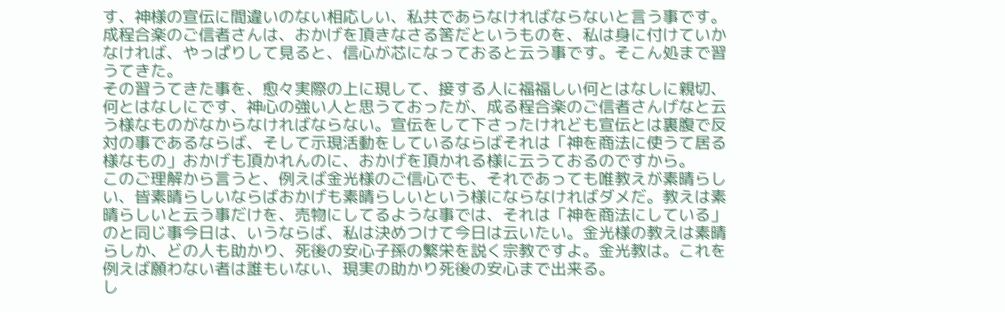す、神様の宣伝に間違いのない相応しい、私共であらなければならないと言う事です。成程合楽のご信者さんは、おかげを頂きなさる筈だというものを、私は身に付けていかなければ、やっぱりして見ると、信心が芯になっておると云う事です。そこん処まで習うてきた。
その習うてきた事を、愈々実際の上に現して、接する人に福福しい何とはなしに親切、何とはなしにです、神心の強い人と思うておったが、成る程合楽のご信者さんげなと云う様なものがなからなければならない。宣伝をして下さったけれども宣伝とは裏腹で反対の事であるならば、そして示現活動をしているならばそれは「神を商法に使うて居る様なもの」おかげも頂かれんのに、おかげを頂かれる様に云うておるのですから。
このご理解から言うと、例えば金光様のご信心でも、それであっても唯教えが素晴らしい、皆素晴らしいならばおかげも素晴らしいという様にならなければダメだ。教えは素晴らしいと云う事だけを、売物にしてるような事では、それは「神を商法にしている」のと同じ事今日は、いうならば、私は決めつけて今日は云いたい。金光様の教えは素晴らしか、どの人も助かり、死後の安心子孫の繁栄を説く宗教ですよ。金光教は。これを例えば願わない者は誰もいない、現実の助かり死後の安心まで出来る。
し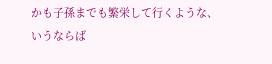かも子孫までも繁栄して行くような、いうならば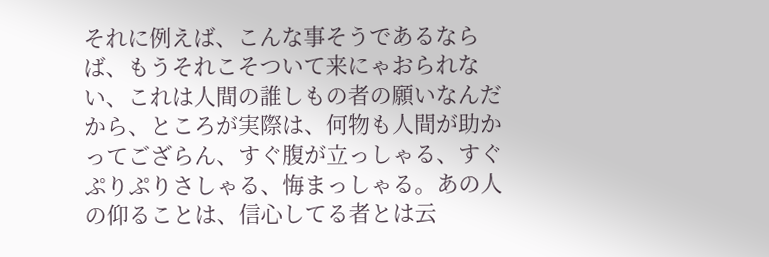それに例えば、こんな事そうであるならば、もうそれこそついて来にゃおられない、これは人間の誰しもの者の願いなんだから、ところが実際は、何物も人間が助かってござらん、すぐ腹が立っしゃる、すぐぷりぷりさしゃる、悔まっしゃる。あの人の仰ることは、信心してる者とは云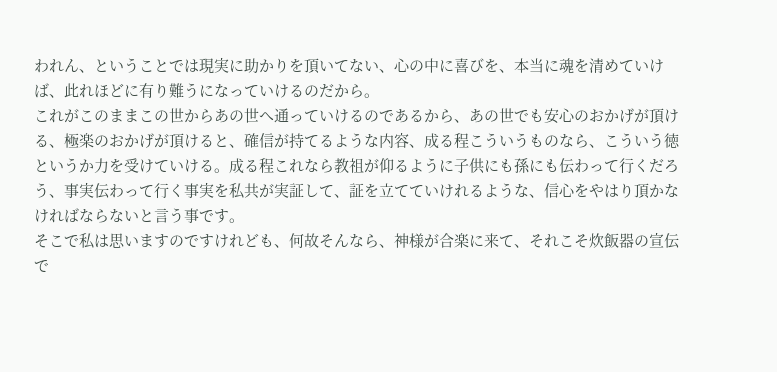われん、ということでは現実に助かりを頂いてない、心の中に喜びを、本当に魂を清めていけば、此れほどに有り難うになっていけるのだから。
これがこのままこの世からあの世へ通っていけるのであるから、あの世でも安心のおかげが頂ける、極楽のおかげが頂けると、確信が持てるような内容、成る程こういうものなら、こういう徳というか力を受けていける。成る程これなら教祖が仰るように子供にも孫にも伝わって行くだろう、事実伝わって行く事実を私共が実証して、証を立てていけれるような、信心をやはり頂かなければならないと言う事です。
そこで私は思いますのですけれども、何故そんなら、神様が合楽に来て、それこそ炊飯器の宣伝で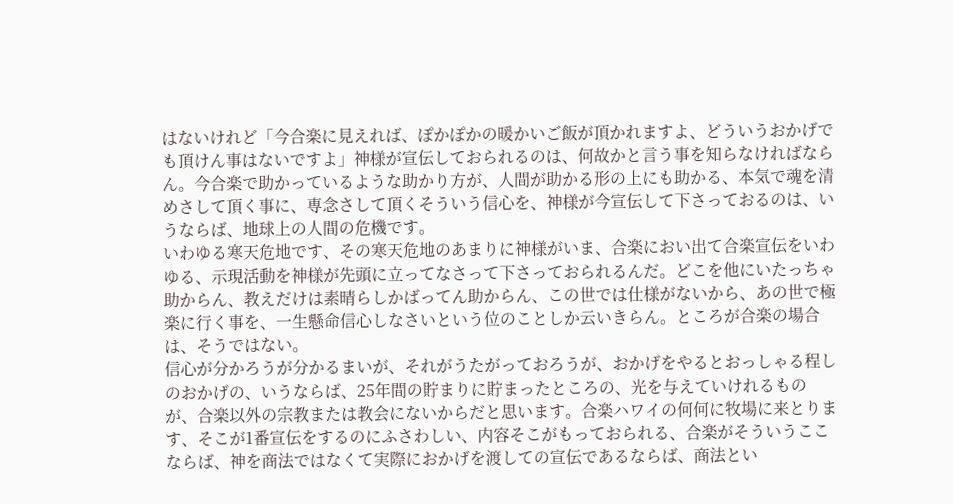はないけれど「今合楽に見えれば、ぽかぽかの暖かいご飯が頂かれますよ、どういうおかげでも頂けん事はないですよ」神様が宣伝しておられるのは、何故かと言う事を知らなければならん。今合楽で助かっているような助かり方が、人間が助かる形の上にも助かる、本気で魂を清めさして頂く事に、専念さして頂くそういう信心を、神様が今宣伝して下さっておるのは、いうならば、地球上の人間の危機です。
いわゆる寒天危地です、その寒天危地のあまりに神様がいま、合楽におい出て合楽宣伝をいわゆる、示現活動を神様が先頭に立ってなさって下さっておられるんだ。どこを他にいたっちゃ助からん、教えだけは素晴らしかばってん助からん、この世では仕様がないから、あの世で極楽に行く事を、一生懸命信心しなさいという位のことしか云いきらん。ところが合楽の場合は、そうではない。
信心が分かろうが分かるまいが、それがうたがっておろうが、おかげをやるとおっしゃる程しのおかげの、いうならば、25年間の貯まりに貯まったところの、光を与えていけれるものが、合楽以外の宗教または教会にないからだと思います。合楽ハワイの何何に牧場に来とります、そこが1番宣伝をするのにふさわしい、内容そこがもっておられる、合楽がそういうここならば、神を商法ではなくて実際におかげを渡しての宣伝であるならば、商法とい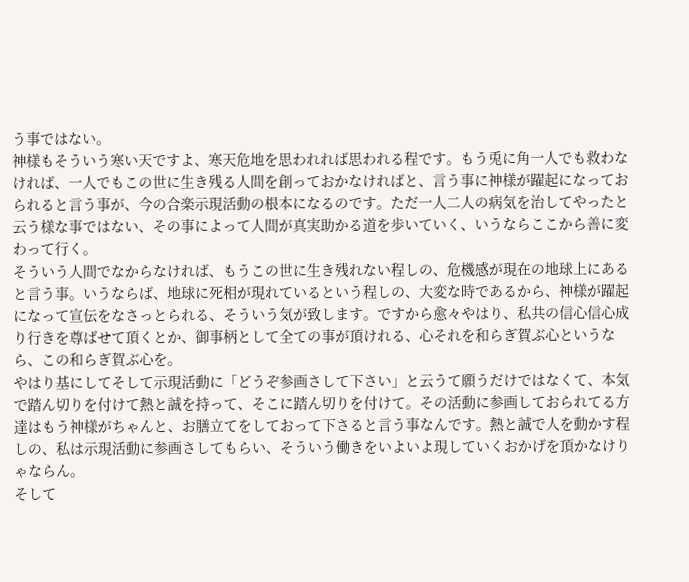う事ではない。
神様もそういう寒い天ですよ、寒天危地を思われれば思われる程です。もう兎に角一人でも救わなければ、一人でもこの世に生き残る人間を創っておかなければと、言う事に神様が躍起になっておられると言う事が、今の合楽示現活動の根本になるのです。ただ一人二人の病気を治してやったと云う様な事ではない、その事によって人間が真実助かる道を歩いていく、いうならここから善に変わって行く。
そういう人間でなからなければ、もうこの世に生き残れない程しの、危機感が現在の地球上にあると言う事。いうならば、地球に死相が現れているという程しの、大変な時であるから、神様が躍起になって宣伝をなさっとられる、そういう気が致します。ですから愈々やはり、私共の信心信心成り行きを尊ばせて頂くとか、御事柄として全ての事が頂けれる、心それを和らぎ賀ぶ心というなら、この和らぎ賀ぶ心を。
やはり基にしてそして示現活動に「どうぞ参画さして下さい」と云うて願うだけではなくて、本気で踏ん切りを付けて熱と誠を持って、そこに踏ん切りを付けて。その活動に参画しておられてる方達はもう神様がちゃんと、お膳立てをしておって下さると言う事なんです。熱と誠で人を動かす程しの、私は示現活動に参画さしてもらい、そういう働きをいよいよ現していくおかげを頂かなけりゃならん。
そして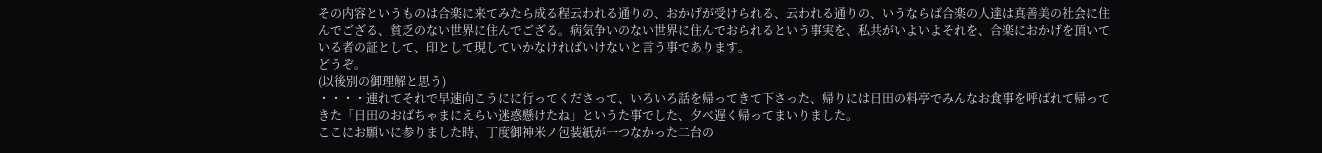その内容というものは合楽に来てみたら成る程云われる通りの、おかげが受けられる、云われる通りの、いうならば合楽の人達は真善美の社会に住んでござる、貧乏のない世界に住んでござる。病気争いのない世界に住んでおられるという事実を、私共がいよいよそれを、合楽におかげを頂いている者の証として、印として現していかなければいけないと言う事であります。
どうぞ。
(以後別の御理解と思う)
・・・・連れてそれで早速向こうにに行ってくださって、いろいろ話を帰ってきて下さった、帰りには日田の料亭でみんなお食事を呼ばれて帰ってきた「日田のおばちゃまにえらい迷惑懸けたね」というた事でした、夕べ遅く帰ってまいりました。
ここにお願いに参りました時、丁度御神米ノ包装紙が一つなかった二台の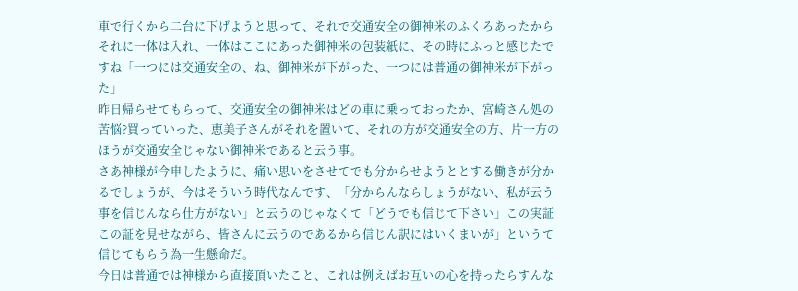車で行くから二台に下げようと思って、それで交通安全の御神米のふくろあったからそれに一体は入れ、一体はここにあった御神米の包装紙に、その時にふっと感じたですね「一つには交通安全の、ね、御神米が下がった、一つには普通の御神米が下がった」
昨日帰らせてもらって、交通安全の御神米はどの車に乗っておったか、宮崎さん処の苦悩?買っていった、恵美子さんがそれを置いて、それの方が交通安全の方、片一方のほうが交通安全じゃない御神米であると云う事。
さあ神様が今申したように、痛い思いをさせてでも分からせようととする働きが分かるでしょうが、今はそういう時代なんです、「分からんならしょうがない、私が云う事を信じんなら仕方がない」と云うのじゃなくて「どうでも信じて下さい」この実証この証を見せながら、皆さんに云うのであるから信じん訳にはいくまいが」というて信じてもらう為一生懸命だ。
今日は普通では神様から直接頂いたこと、これは例えばお互いの心を持ったらすんな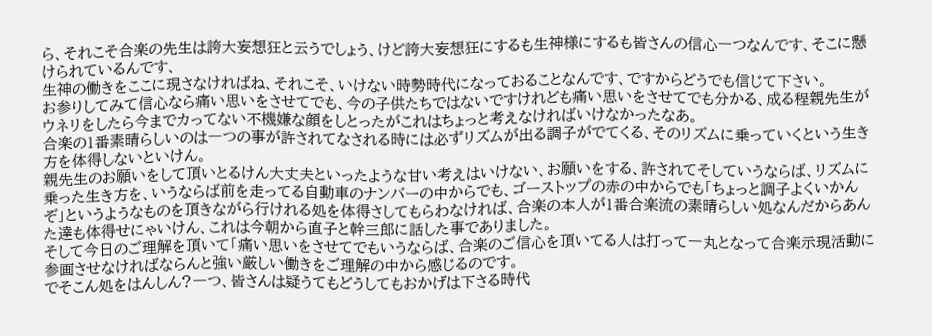ら、それこそ合楽の先生は誇大妄想狂と云うでしょう、けど誇大妄想狂にするも生神様にするも皆さんの信心一つなんです、そこに懸けられているんです、
生神の働きをここに現さなければね、それこそ、いけない時勢時代になっておることなんです、ですからどうでも信じて下さい。
お参りしてみて信心なら痛い思いをさせてでも、今の子供たちではないですけれども痛い思いをさせてでも分かる、成る程親先生がウネリをしたら今までカってない不機嫌な顔をしとったがこれはちょっと考えなければいけなかったなあ。
合楽の1番素晴らしいのは一つの事が許されてなされる時には必ずリズムが出る調子がでてくる、そのリズムに乗っていくという生き方を体得しないといけん。
親先生のお願いをして頂いとるけん大丈夫といったような甘い考えはいけない、お願いをする、許されてそしていうならば、リズムに乗った生き方を、いうならば前を走ってる自動車のナンバーの中からでも、ゴーストップの赤の中からでも「ちょっと調子よくいかんぞ」というようなものを頂きながら行けれる処を体得さしてもらわなければ、合楽の本人が1番合楽流の素晴らしい処なんだからあんた達も体得せにゃいけん、これは今朝から直子と幹三郎に話した事でありました。
そして今日のご理解を頂いて「痛い思いをさせてでもいうならば、合楽のご信心を頂いてる人は打って一丸となって合楽示現活動に参画させなければならんと強い厳しい働きをご理解の中から感じるのです。
でそこん処をはんしん?一つ、皆さんは疑うてもどうしてもおかげは下さる時代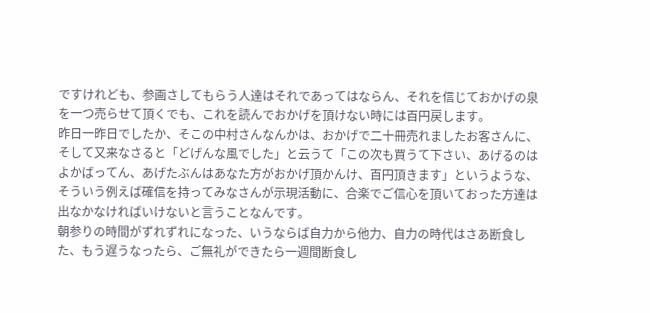ですけれども、参画さしてもらう人達はそれであってはならん、それを信じておかげの泉を一つ売らせて頂くでも、これを読んでおかげを頂けない時には百円戻します。
昨日一昨日でしたか、そこの中村さんなんかは、おかげで二十冊売れましたお客さんに、そして又来なさると「どげんな風でした」と云うて「この次も買うて下さい、あげるのはよかばってん、あげたぶんはあなた方がおかげ頂かんけ、百円頂きます」というような、そういう例えば確信を持ってみなさんが示現活動に、合楽でご信心を頂いておった方達は出なかなければいけないと言うことなんです。
朝参りの時間がずれずれになった、いうならば自力から他力、自力の時代はさあ断食した、もう遅うなったら、ご無礼ができたら一週間断食し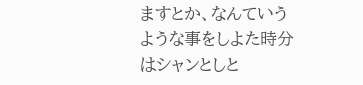ますとか、なんていうような事をしよた時分はシャンとしと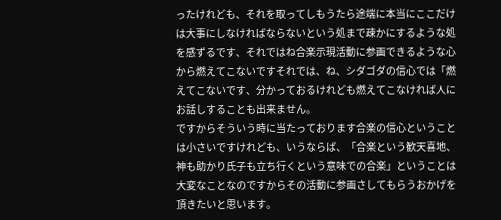ったけれども、それを取ってしもうたら途端に本当にここだけは大事にしなければならないという処まで疎かにするような処を感ずるです、それではね合楽示現活動に参画できるような心から燃えてこないですそれでは、ね、シダゴダの信心では「燃えてこないです、分かっておるけれども燃えてこなければ人にお話しすることも出来ません。
ですからそういう時に当たっております合楽の信心ということは小さいですけれども、いうならば、「合楽という歓天喜地、神も助かり氏子も立ち行くという意味での合楽」ということは大変なことなのですからその活動に参画さしてもらうおかげを頂きたいと思います。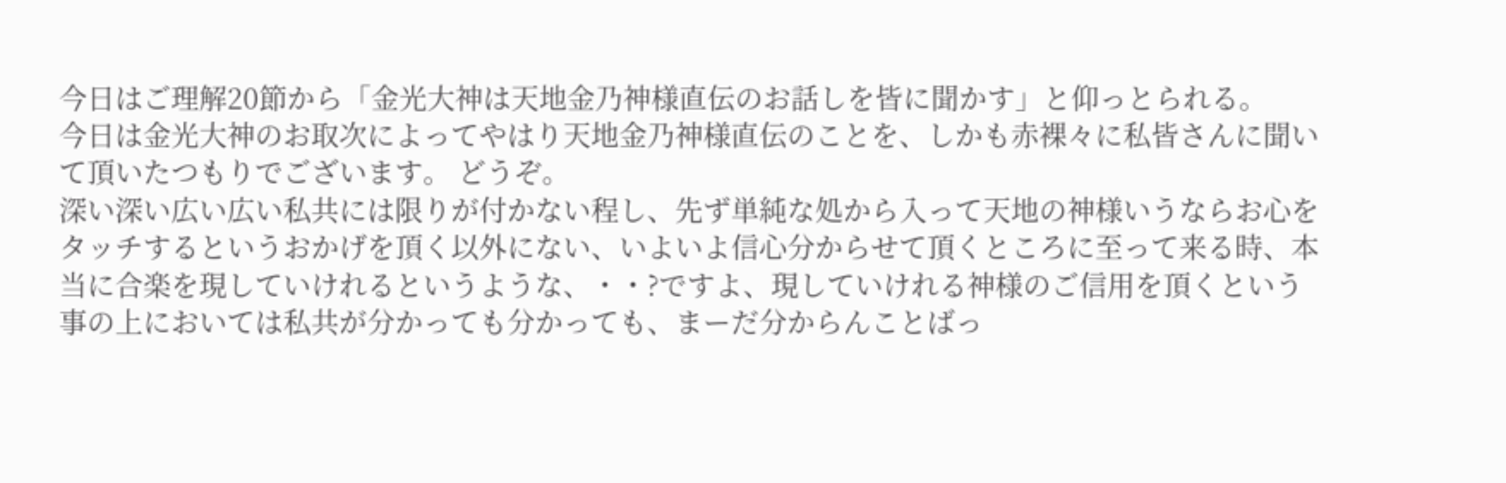今日はご理解20節から「金光大神は天地金乃神様直伝のお話しを皆に聞かす」と仰っとられる。
今日は金光大神のお取次によってやはり天地金乃神様直伝のことを、しかも赤裸々に私皆さんに聞いて頂いたつもりでございます。 どうぞ。
深い深い広い広い私共には限りが付かない程し、先ず単純な処から入って天地の神様いうならお心をタッチするというおかげを頂く以外にない、いよいよ信心分からせて頂くところに至って来る時、本当に合楽を現していけれるというような、・・?ですよ、現していけれる神様のご信用を頂くという事の上においては私共が分かっても分かっても、まーだ分からんことばっ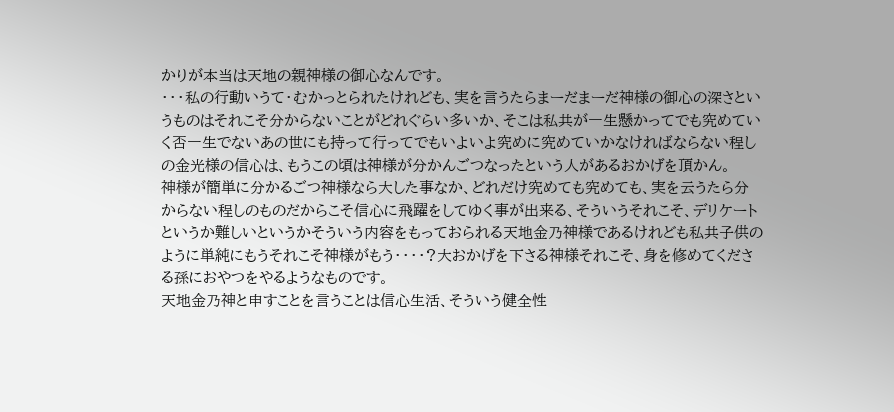かりが本当は天地の親神様の御心なんです。
・・・私の行動いうて・むかっとられたけれども、実を言うたらまーだまーだ神様の御心の深さというものはそれこそ分からないことがどれぐらい多いか、そこは私共が一生懸かってでも究めていく否一生でないあの世にも持って行ってでもいよいよ究めに究めていかなければならない程しの金光様の信心は、もうこの頃は神様が分かんごつなったという人があるおかげを頂かん。
神様が簡単に分かるごつ神様なら大した事なか、どれだけ究めても究めても、実を云うたら分からない程しのものだからこそ信心に飛躍をしてゆく事が出来る、そういうそれこそ、デリケートというか難しいというかそういう内容をもっておられる天地金乃神様であるけれども私共子供のように単純にもうそれこそ神様がもう・・・・?大おかげを下さる神様それこそ、身を修めてくださる孫におやつをやるようなものです。
天地金乃神と申すことを言うことは信心生活、そういう健全性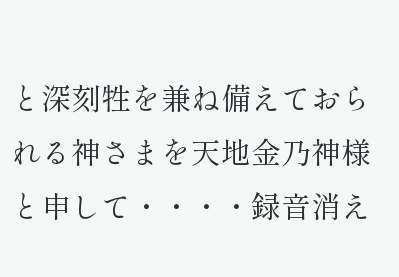と深刻牲を兼ね備えておられる神さまを天地金乃神様と申して・・・・録音消え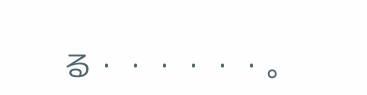る・・・・・・。